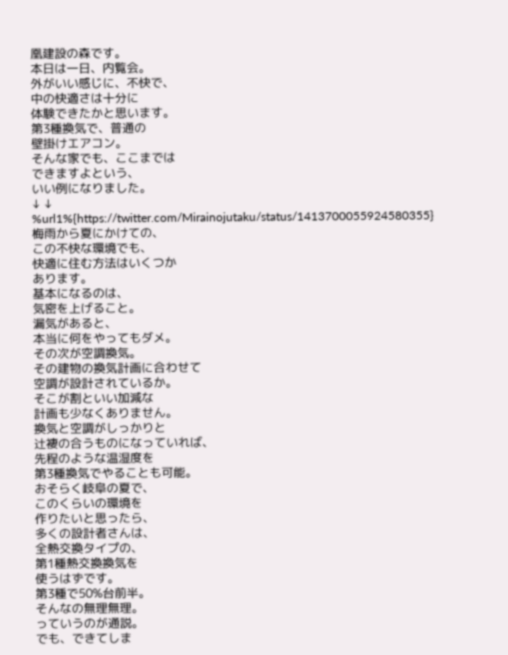凰建設の森です。
本日は一日、内覧会。
外がいい感じに、不快で、
中の快適さは十分に
体験できたかと思います。
第3種換気で、普通の
壁掛けエアコン。
そんな家でも、ここまでは
できますよという、
いい例になりました。
↓ ↓
%url1%{https://twitter.com/Mirainojutaku/status/1413700055924580355}
梅雨から夏にかけての、
この不快な環境でも、
快適に住む方法はいくつか
あります。
基本になるのは、
気密を上げること。
漏気があると、
本当に何をやってもダメ。
その次が空調換気。
その建物の換気計画に合わせて
空調が設計されているか。
そこが割といい加減な
計画も少なくありません。
換気と空調がしっかりと
辻褄の合うものになっていれば、
先程のような温湿度を
第3種換気でやることも可能。
おそらく岐阜の夏で、
このくらいの環境を
作りたいと思ったら、
多くの設計者さんは、
全熱交換タイプの、
第1種熱交換換気を
使うはずです。
第3種で50%台前半。
そんなの無理無理。
っていうのが通説。
でも、できてしま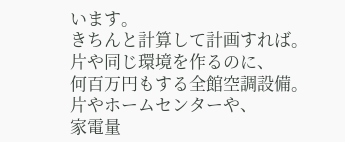います。
きちんと計算して計画すれば。
片や同じ環境を作るのに、
何百万円もする全館空調設備。
片やホームセンターや、
家電量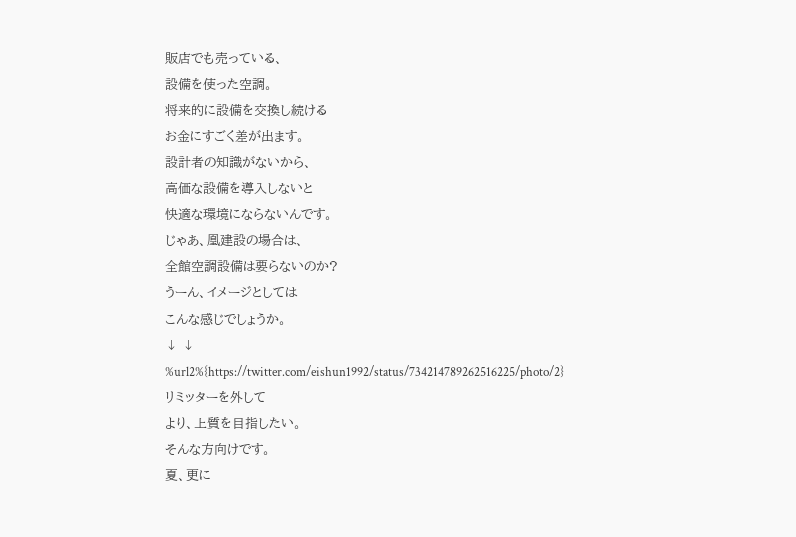販店でも売っている、
設備を使った空調。
将来的に設備を交換し続ける
お金にすごく差が出ます。
設計者の知識がないから、
高価な設備を導入しないと
快適な環境にならないんです。
じゃあ、凰建設の場合は、
全館空調設備は要らないのか?
うーん、イメージとしては
こんな感じでしょうか。
↓ ↓
%url2%{https://twitter.com/eishun1992/status/734214789262516225/photo/2}
リミッターを外して
より、上質を目指したい。
そんな方向けです。
夏、更に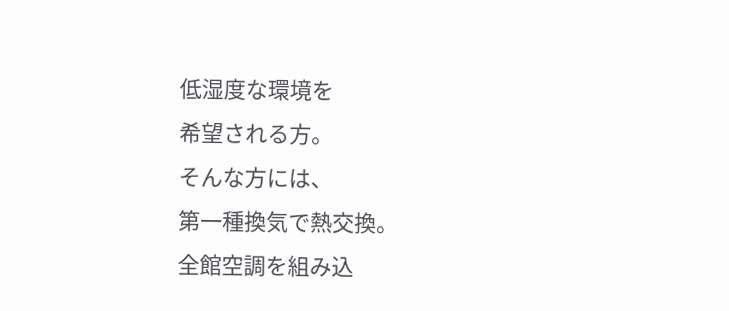低湿度な環境を
希望される方。
そんな方には、
第一種換気で熱交換。
全館空調を組み込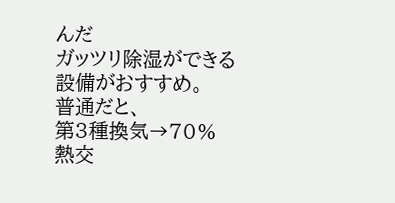んだ
ガッツリ除湿ができる
設備がおすすめ。
普通だと、
第3種換気→70%
熱交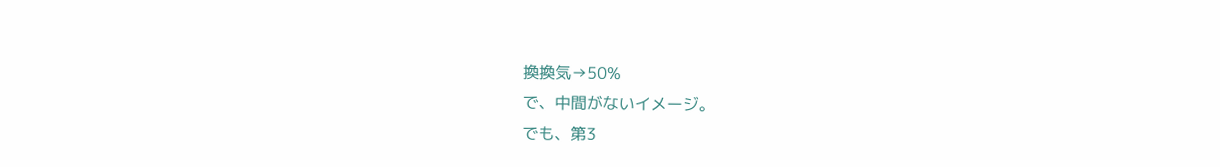換換気→50%
で、中間がないイメージ。
でも、第3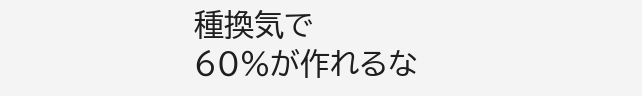種換気で
60%が作れるな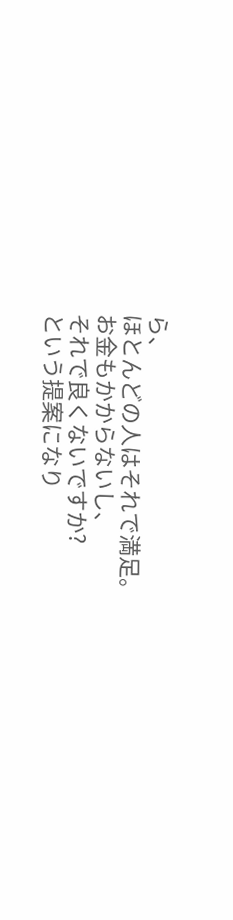ら、
ほとんどの人はそれで満足。
お金もかからないし、
それで良くないですか?
という提案になり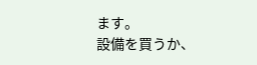ます。
設備を買うか、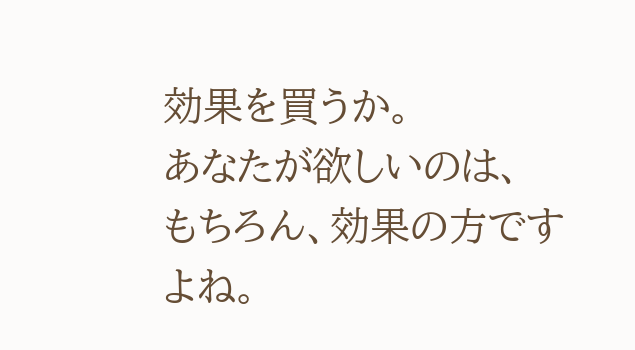効果を買うか。
あなたが欲しいのは、
もちろん、効果の方ですよね。